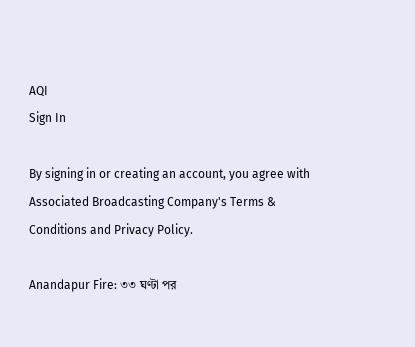AQI
Sign In

By signing in or creating an account, you agree with Associated Broadcasting Company's Terms & Conditions and Privacy Policy.

Anandapur Fire: ৩৩ ঘণ্টা পর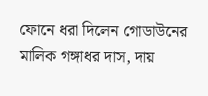ফোনে ধরা দিলেন গোডাউনের মালিক গঙ্গাধর দাস, দায়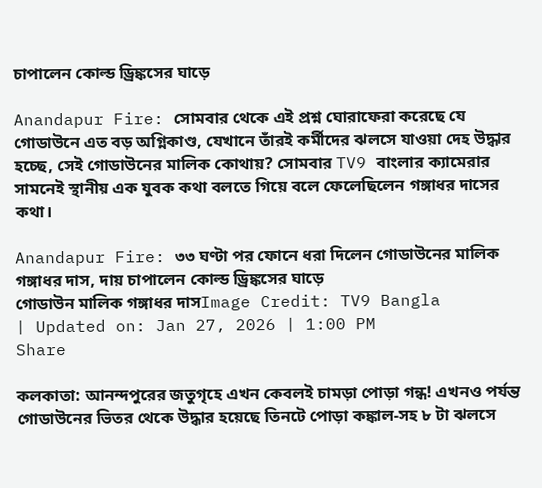চাপালেন কোল্ড ড্রিঙ্কসের ঘাড়ে

Anandapur Fire: সোমবার থেকে এই প্রশ্ন ঘোরাফেরা করেছে যে গোডাউনে এত বড় অগ্নিকাণ্ড, যেখানে তাঁরই কর্মীদের ঝলসে যাওয়া দেহ উদ্ধার হচ্ছে, সেই গোডাউনের মালিক কোথায়? সোমবার TV9 বাংলার ক্যামেরার সামনেই স্থানীয় এক যুবক কথা বলতে গিয়ে বলে ফেলেছিলেন গঙ্গাধর দাসের কথা।

Anandapur Fire: ৩৩ ঘণ্টা পর ফোনে ধরা দিলেন গোডাউনের মালিক গঙ্গাধর দাস, দায় চাপালেন কোল্ড ড্রিঙ্কসের ঘাড়ে
গোডাউন মালিক গঙ্গাধর দাসImage Credit: TV9 Bangla
| Updated on: Jan 27, 2026 | 1:00 PM
Share

কলকাতা: আনন্দপুরের জতুগৃহে এখন কেবলই চামড়া পোড়া গন্ধ! এখনও পর্যন্ত গোডাউনের ভিতর থেকে উদ্ধার হয়েছে তিনটে পোড়া কঙ্কাল-সহ ৮ টা ঝলসে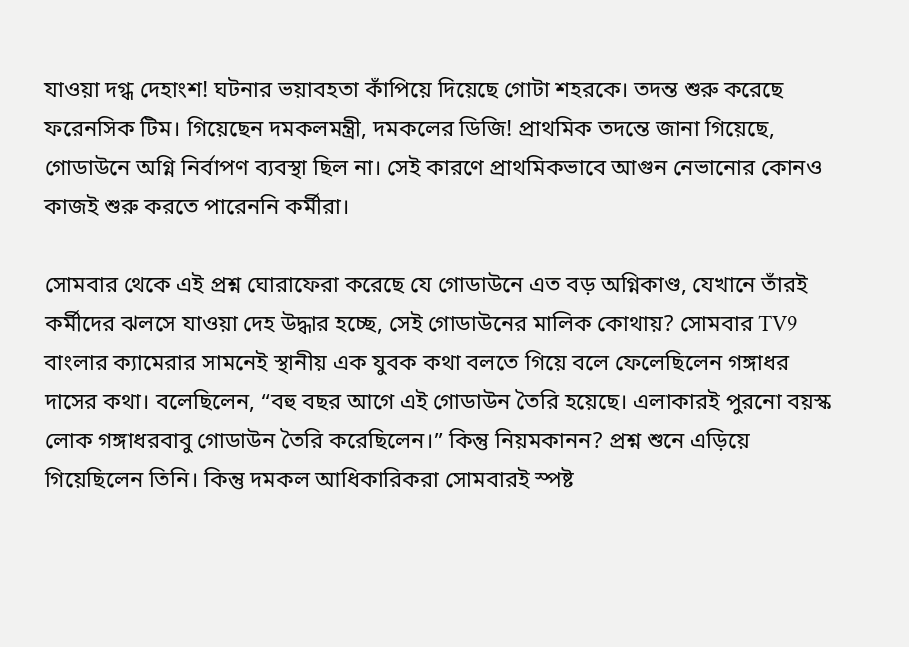যাওয়া দগ্ধ দেহাংশ! ঘটনার ভয়াবহতা কাঁপিয়ে দিয়েছে গোটা শহরকে। তদন্ত শুরু করেছে ফরেনসিক টিম। গিয়েছেন দমকলমন্ত্রী, দমকলের ডিজি! প্রাথমিক তদন্তে জানা গিয়েছে, গোডাউনে অগ্নি নির্বাপণ ব্যবস্থা ছিল না। সেই কারণে প্রাথমিকভাবে আগুন নেভানোর কোনও কাজই শুরু করতে পারেননি কর্মীরা।

সোমবার থেকে এই প্রশ্ন ঘোরাফেরা করেছে যে গোডাউনে এত বড় অগ্নিকাণ্ড, যেখানে তাঁরই কর্মীদের ঝলসে যাওয়া দেহ উদ্ধার হচ্ছে, সেই গোডাউনের মালিক কোথায়? সোমবার TV9 বাংলার ক্যামেরার সামনেই স্থানীয় এক যুবক কথা বলতে গিয়ে বলে ফেলেছিলেন গঙ্গাধর দাসের কথা। বলেছিলেন, “বহু বছর আগে এই গোডাউন তৈরি হয়েছে। এলাকারই পুরনো বয়স্ক লোক গঙ্গাধরবাবু গোডাউন তৈরি করেছিলেন।” কিন্তু নিয়মকানন? প্রশ্ন শুনে এড়িয়ে গিয়েছিলেন তিনি। কিন্তু দমকল আধিকারিকরা সোমবারই স্পষ্ট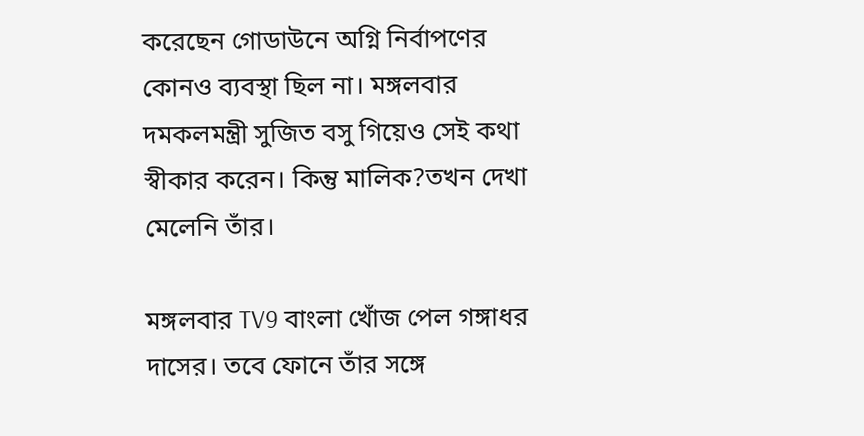করেছেন গোডাউনে অগ্নি নির্বাপণের কোনও ব্যবস্থা ছিল না। মঙ্গলবার দমকলমন্ত্রী সুজিত বসু গিয়েও সেই কথা স্বীকার করেন। কিন্তু মালিক?তখন দেখা মেলেনি তাঁর।

মঙ্গলবার TV9 বাংলা খোঁজ পেল গঙ্গাধর দাসের। তবে ফোনে তাঁর সঙ্গে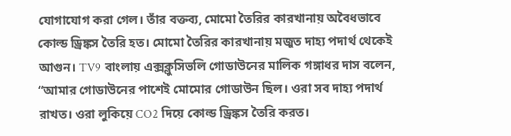যোগাযোগ করা গেল। তাঁর বক্তব্য, মোমো তৈরির কারখানায় অবৈধভাবে কোল্ড ড্রিঙ্কস তৈরি হত। মোমো তৈরির কারখানায় মজুত দাহ্য পদার্থ থেকেই আগুন। TV9 বাংলায় এক্সক্লুসিভলি গোডাউনের মালিক গঙ্গাধর দাস বলেন, “আমার গোডাউনের পাশেই মোমোর গোডাউন ছিল। ওরা সব দাহ্য পদার্থ রাখত। ওরা লুকিয়ে CO2 দিয়ে কোল্ড ড্রিঙ্কস তৈরি করত।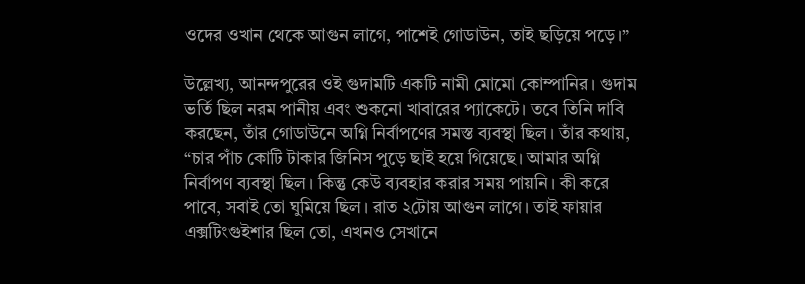ওদের ওখান থেকে আগুন লাগে, পাশেই গোডাউন, তাই ছড়িয়ে পড়ে।”

উল্লেখ্য, আনন্দপুরের ওই গুদামটি একটি নামী মোমো কোম্পানির। গুদাম ভর্তি ছিল নরম পানীয় এবং শুকনো খাবারের প্যাকেটে। তবে তিনি দাবি করছেন, তাঁর গোডাউনে অগ্নি নির্বাপণের সমস্ত ব্যবস্থা ছিল। তাঁর কথায়, “চার পাঁচ কোটি টাকার জিনিস পুড়ে ছাই হয়ে গিয়েছে। আমার অগ্নি নির্বাপণ ব্যবস্থা ছিল। কিন্তু কেউ ব্যবহার করার সময় পায়নি। কী করে পাবে, সবাই তো ঘুমিয়ে ছিল। রাত ২টোয় আগুন লাগে। তাই ফায়ার এক্সটিংগুইশার ছিল তো, এখনও সেখানে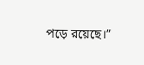পড়ে রয়েছে।”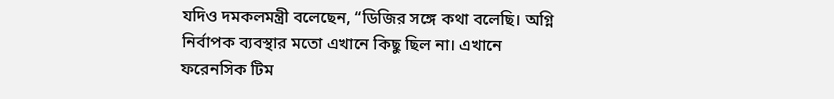যদিও দমকলমন্ত্রী বলেছেন, “ডিজির সঙ্গে কথা বলেছি। অগ্নি নির্বাপক ব্যবস্থার মতো এখানে কিছু ছিল না। এখানে ফরেনসিক টিম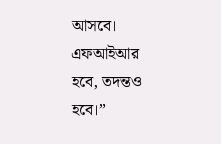আসবে। এফআইআর হবে, তদন্তও হবে।”